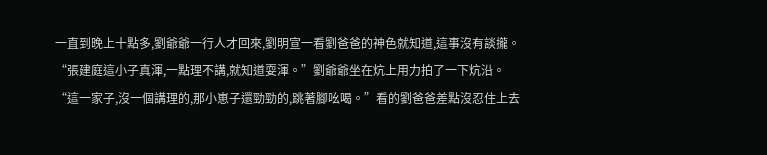一直到晚上十點多,劉爺爺一行人才回來,劉明宣一看劉爸爸的神色就知道,這事沒有談攏。
“張建庭這小子真渾,一點理不講,就知道耍渾。”劉爺爺坐在炕上用力拍了一下炕沿。
“這一家子,沒一個講理的,那小崽子還勁勁的,跳著腳吆喝。”看的劉爸爸差點沒忍住上去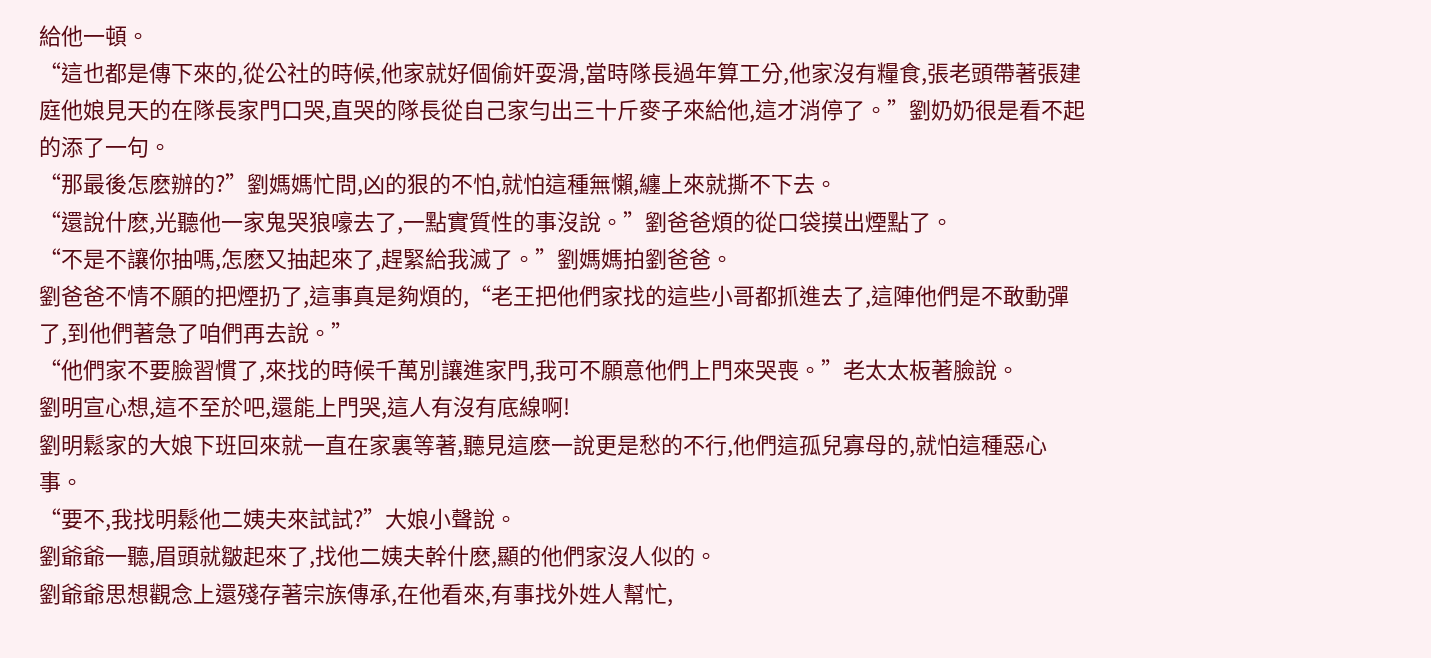給他一頓。
“這也都是傳下來的,從公社的時候,他家就好個偷奸耍滑,當時隊長過年算工分,他家沒有糧食,張老頭帶著張建庭他娘見天的在隊長家門口哭,直哭的隊長從自己家勻出三十斤麥子來給他,這才消停了。”劉奶奶很是看不起的添了一句。
“那最後怎麽辦的?”劉媽媽忙問,凶的狠的不怕,就怕這種無懶,纏上來就撕不下去。
“還說什麽,光聽他一家鬼哭狼嚎去了,一點實質性的事沒說。”劉爸爸煩的從口袋摸出煙點了。
“不是不讓你抽嗎,怎麽又抽起來了,趕緊給我滅了。”劉媽媽拍劉爸爸。
劉爸爸不情不願的把煙扔了,這事真是夠煩的,“老王把他們家找的這些小哥都抓進去了,這陣他們是不敢動彈了,到他們著急了咱們再去說。”
“他們家不要臉習慣了,來找的時候千萬別讓進家門,我可不願意他們上門來哭喪。”老太太板著臉說。
劉明宣心想,這不至於吧,還能上門哭,這人有沒有底線啊!
劉明鬆家的大娘下班回來就一直在家裏等著,聽見這麽一說更是愁的不行,他們這孤兒寡母的,就怕這種惡心事。
“要不,我找明鬆他二姨夫來試試?”大娘小聲說。
劉爺爺一聽,眉頭就皺起來了,找他二姨夫幹什麽,顯的他們家沒人似的。
劉爺爺思想觀念上還殘存著宗族傳承,在他看來,有事找外姓人幫忙,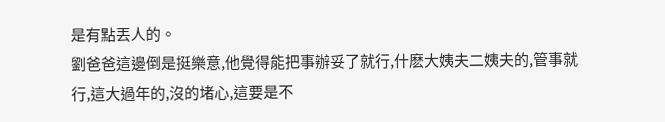是有點丟人的。
劉爸爸這邊倒是挺樂意,他覺得能把事辦妥了就行,什麽大姨夫二姨夫的,管事就行,這大過年的,沒的堵心,這要是不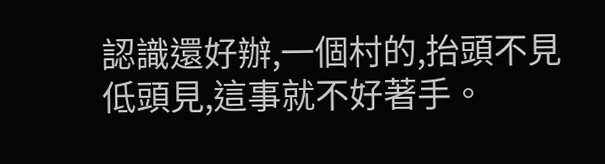認識還好辦,一個村的,抬頭不見低頭見,這事就不好著手。